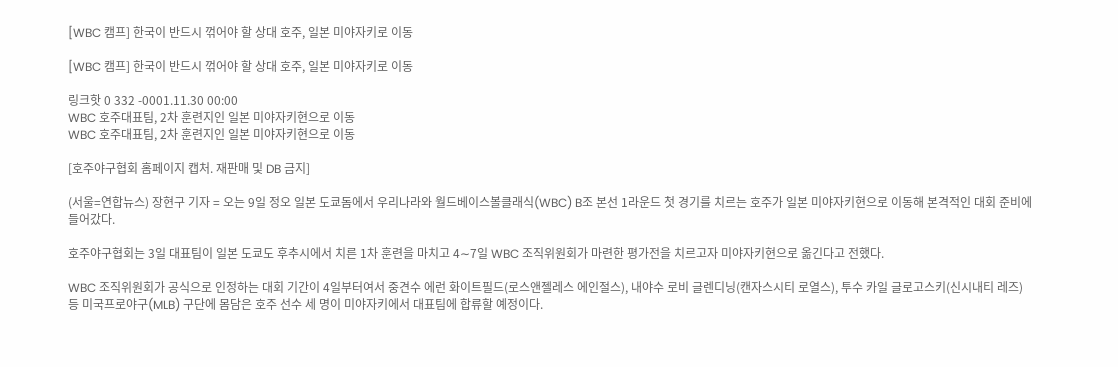[WBC 캠프] 한국이 반드시 꺾어야 할 상대 호주, 일본 미야자키로 이동

[WBC 캠프] 한국이 반드시 꺾어야 할 상대 호주, 일본 미야자키로 이동

링크핫 0 332 -0001.11.30 00:00
WBC 호주대표팀, 2차 훈련지인 일본 미야자키현으로 이동
WBC 호주대표팀, 2차 훈련지인 일본 미야자키현으로 이동

[호주야구협회 홈페이지 캡처. 재판매 및 DB 금지]

(서울=연합뉴스) 장현구 기자 = 오는 9일 정오 일본 도쿄돔에서 우리나라와 월드베이스볼클래식(WBC) B조 본선 1라운드 첫 경기를 치르는 호주가 일본 미야자키현으로 이동해 본격적인 대회 준비에 들어갔다.

호주야구협회는 3일 대표팀이 일본 도쿄도 후추시에서 치른 1차 훈련을 마치고 4∼7일 WBC 조직위원회가 마련한 평가전을 치르고자 미야자키현으로 옮긴다고 전했다.

WBC 조직위원회가 공식으로 인정하는 대회 기간이 4일부터여서 중견수 에런 화이트필드(로스앤젤레스 에인절스), 내야수 로비 글렌디닝(캔자스시티 로열스), 투수 카일 글로고스키(신시내티 레즈) 등 미국프로야구(MLB) 구단에 몸담은 호주 선수 세 명이 미야자키에서 대표팀에 합류할 예정이다.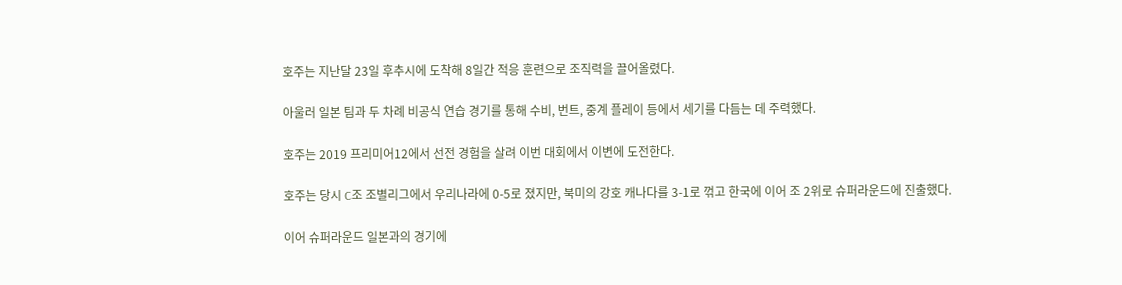호주는 지난달 23일 후추시에 도착해 8일간 적응 훈련으로 조직력을 끌어올렸다.

아울러 일본 팀과 두 차례 비공식 연습 경기를 통해 수비, 번트, 중계 플레이 등에서 세기를 다듬는 데 주력했다.

호주는 2019 프리미어12에서 선전 경험을 살려 이번 대회에서 이변에 도전한다.

호주는 당시 C조 조별리그에서 우리나라에 0-5로 졌지만, 북미의 강호 캐나다를 3-1로 꺾고 한국에 이어 조 2위로 슈퍼라운드에 진출했다.

이어 슈퍼라운드 일본과의 경기에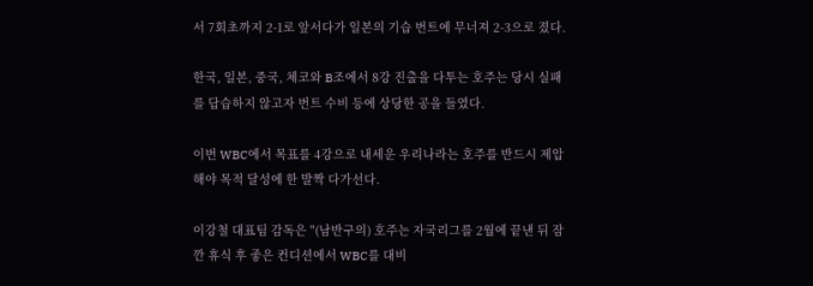서 7회초까지 2-1로 앞서다가 일본의 기습 번트에 무너져 2-3으로 졌다.

한국, 일본, 중국, 체코와 B조에서 8강 진출을 다투는 호주는 당시 실패를 답습하지 않고자 번트 수비 등에 상당한 공을 들였다.

이번 WBC에서 목표를 4강으로 내세운 우리나라는 호주를 반드시 제압해야 목적 달성에 한 발짝 다가선다.

이강철 대표팀 감독은 "(남반구의) 호주는 자국리그를 2월에 끝낸 뒤 잠깐 휴식 후 좋은 컨디션에서 WBC를 대비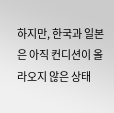하지만, 한국과 일본은 아직 컨디션이 올라오지 않은 상태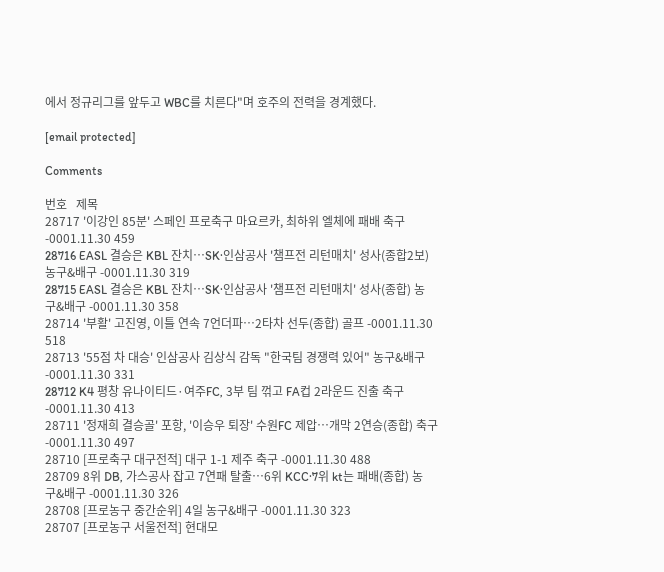에서 정규리그를 앞두고 WBC를 치른다"며 호주의 전력을 경계했다.

[email protected]

Comments

번호   제목
28717 '이강인 85분' 스페인 프로축구 마요르카, 최하위 엘체에 패배 축구 -0001.11.30 459
28716 EASL 결승은 KBL 잔치…SK·인삼공사 '챔프전 리턴매치' 성사(종합2보) 농구&배구 -0001.11.30 319
28715 EASL 결승은 KBL 잔치…SK·인삼공사 '챔프전 리턴매치' 성사(종합) 농구&배구 -0001.11.30 358
28714 '부활' 고진영, 이틀 연속 7언더파…2타차 선두(종합) 골프 -0001.11.30 518
28713 '55점 차 대승' 인삼공사 김상식 감독 "한국팀 경쟁력 있어" 농구&배구 -0001.11.30 331
28712 K4 평창 유나이티드·여주FC, 3부 팀 꺾고 FA컵 2라운드 진출 축구 -0001.11.30 413
28711 '정재희 결승골' 포항, '이승우 퇴장' 수원FC 제압…개막 2연승(종합) 축구 -0001.11.30 497
28710 [프로축구 대구전적] 대구 1-1 제주 축구 -0001.11.30 488
28709 8위 DB, 가스공사 잡고 7연패 탈출…6위 KCC·7위 kt는 패배(종합) 농구&배구 -0001.11.30 326
28708 [프로농구 중간순위] 4일 농구&배구 -0001.11.30 323
28707 [프로농구 서울전적] 현대모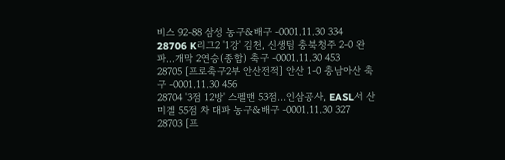비스 92-88 삼성 농구&배구 -0001.11.30 334
28706 K리그2 '1강' 김천, 신생팀 충북청주 2-0 완파…개막 2연승(종합) 축구 -0001.11.30 453
28705 [프로축구2부 안산전적] 안산 1-0 충남아산 축구 -0001.11.30 456
28704 '3점 12방' 스펠맨 53점…인삼공사, EASL서 산미겔 55점 차 대파 농구&배구 -0001.11.30 327
28703 [프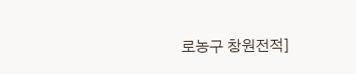로농구 창원전적]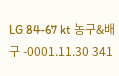LG 84-67 kt 농구&배구 -0001.11.30 341